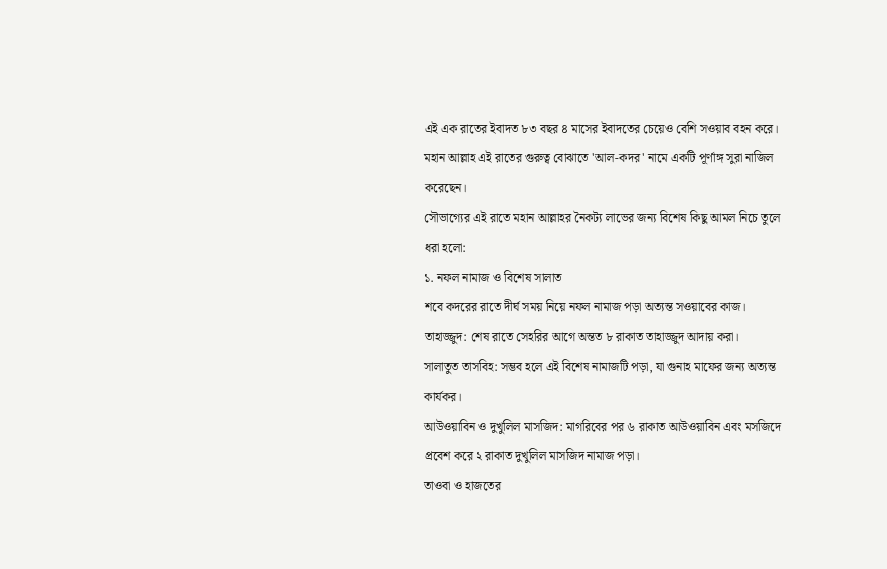এই এক রাতের ইবাদত ৮৩ বছর ৪ মাসের ইবাদতের চেয়েও বেশি সওয়াব বহন করে। মহান আল্লাহ এই রাতের গুরুত্ব বোঝাতে 'আল-কদর' নামে একটি পূর্ণাঙ্গ সুরা নাজিল করেছেন।
সৌভাগ্যের এই রাতে মহান আল্লাহর নৈকট্য লাভের জন্য বিশেষ কিছু আমল নিচে তুলে ধরা হলো:
১. নফল নামাজ ও বিশেষ সালাত
শবে কদরের রাতে দীর্ঘ সময় নিয়ে নফল নামাজ পড়া অত্যন্ত সওয়াবের কাজ।
তাহাজ্জুদ: শেষ রাতে সেহরির আগে অন্তত ৮ রাকাত তাহাজ্জুদ আদায় করা।
সালাতুত তাসবিহ: সম্ভব হলে এই বিশেষ নামাজটি পড়া, যা গুনাহ মাফের জন্য অত্যন্ত কার্যকর।
আউওয়াবিন ও দুখুলিল মাসজিদ: মাগরিবের পর ৬ রাকাত আউওয়াবিন এবং মসজিদে প্রবেশ করে ২ রাকাত দুখুলিল মাসজিদ নামাজ পড়া।
তাওবা ও হাজতের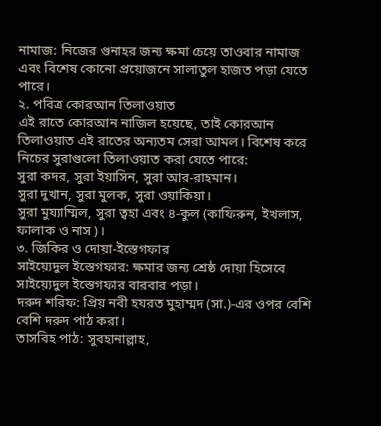নামাজ: নিজের গুনাহর জন্য ক্ষমা চেয়ে তাওবার নামাজ এবং বিশেষ কোনো প্রয়োজনে সালাতুল হাজত পড়া যেতে পারে।
২. পবিত্র কোরআন তিলাওয়াত
এই রাতে কোরআন নাজিল হয়েছে, তাই কোরআন তিলাওয়াত এই রাতের অন্যতম সেরা আমল। বিশেষ করে নিচের সুরাগুলো তিলাওয়াত করা যেতে পারে:
সুরা কদর, সুরা ইয়াসিন, সুরা আর-রাহমান।
সুরা দুখান, সুরা মুলক, সুরা ওয়াকিয়া।
সুরা মুয্যাম্মিল, সুরা ত্বহা এবং ৪-কুল (কাফিরুন, ইখলাস, ফালাক ও নাস)।
৩. জিকির ও দোয়া-ইস্তেগফার
সাইয়্যেদুল ইস্তেগফার: ক্ষমার জন্য শ্রেষ্ঠ দোয়া হিসেবে সাইয়্যেদুল ইস্তেগফার বারবার পড়া।
দরুদ শরিফ: প্রিয় নবী হযরত মুহাম্মদ (সা.)-এর ওপর বেশি বেশি দরুদ পাঠ করা।
তাসবিহ পাঠ: সুবহানাল্লাহ,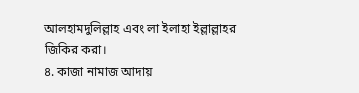আলহামদুলিল্লাহ এবং লা ইলাহা ইল্লাল্লাহর জিকির করা।
৪. কাজা নামাজ আদায়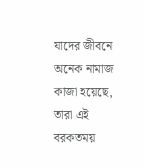যাদের জীবনে অনেক নামাজ কাজা হয়েছে, তারা এই বরকতময়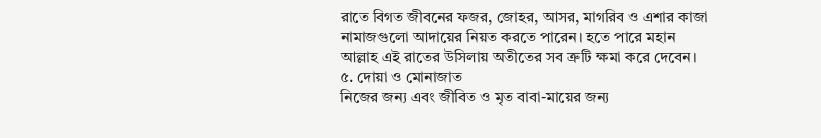রাতে বিগত জীবনের ফজর, জোহর, আসর, মাগরিব ও এশার কাজা নামাজগুলো আদায়ের নিয়ত করতে পারেন। হতে পারে মহান আল্লাহ এই রাতের উসিলায় অতীতের সব ত্রুটি ক্ষমা করে দেবেন।
৫. দোয়া ও মোনাজাত
নিজের জন্য এবং জীবিত ও মৃত বাবা-মায়ের জন্য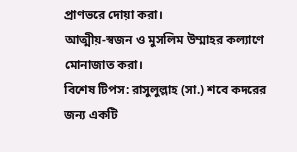প্রাণভরে দোয়া করা।
আত্মীয়-স্বজন ও মুসলিম উম্মাহর কল্যাণে মোনাজাত করা।
বিশেষ টিপস: রাসুলুল্লাহ (সা.) শবে কদরের জন্য একটি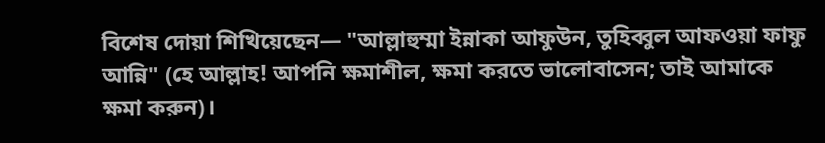বিশেষ দোয়া শিখিয়েছেন— "আল্লাহুম্মা ইন্নাকা আফুউন, তুহিব্বুল আফওয়া ফাফু আন্নি" (হে আল্লাহ! আপনি ক্ষমাশীল, ক্ষমা করতে ভালোবাসেন; তাই আমাকে ক্ষমা করুন)।